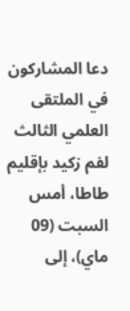دعا المشاركون في الملتقى العلمي الثالث لفم زكيد بإقليم طاطا، أمس السبت (09 ماي)، إلى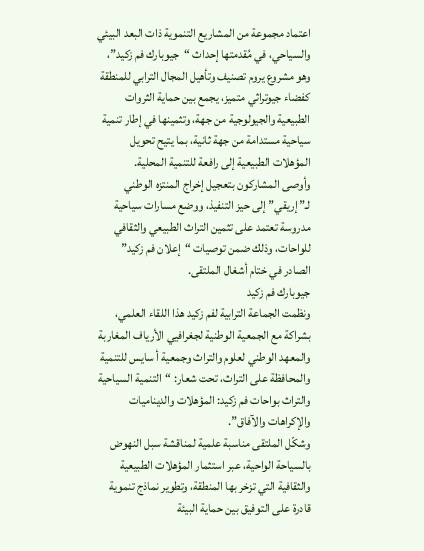اعتماد مجموعة من المشاريع التنموية ذات البعد البيئي والسياحي، في مُقدمتها إحداث “جيوبارك فم زكيد”، وهو مشروع يروم تصنيف وتأهيل المجال الترابي للمنطقة كفضاء جيوتراثي متميز، يجمع بين حماية الثروات الطبيعية والجيولوجية من جهة، وتثمينها في إطار تنمية سياحية مستدامة من جهة ثانية، بما يتيح تحويل المؤهلات الطبيعية إلى رافعة للتنمية المحلية.
وأوصى المشاركون بتعجيل إخراج المنتزه الوطني لـ”إريقي” إلى حيز التنفيذ، ووضع مسارات سياحية مدروسة تعتمد على تثمين التراث الطبيعي والثقافي للواحات، وذلك ضمن توصيات “إعلان فم زكيد” الصادر في ختام أشغال الملتقى.
جيوبارك فم زكيد
ونظمت الجماعة الترابية لفم زكيد هذا اللقاء العلمي، بشراكة مع الجمعية الوطنية لجغرافيي الأرياف المغاربة والمعهد الوطني لعلوم والتراث وجمعية أ سايس للتنمية والمحافظة على التراث، تحت شعار: “التنمية السياحية والتراث بواحات فم زكيد: المؤهلات والديناميات والإكراهات والآفاق”.
وشكّل الملتقى مناسبة علمية لمناقشة سبل النهوض بالسياحة الواحية، عبر استثمار المؤهلات الطبيعية والثقافية التي تزخر بها المنطقة، وتطوير نماذج تنموية قادرة على التوفيق بين حماية البيئة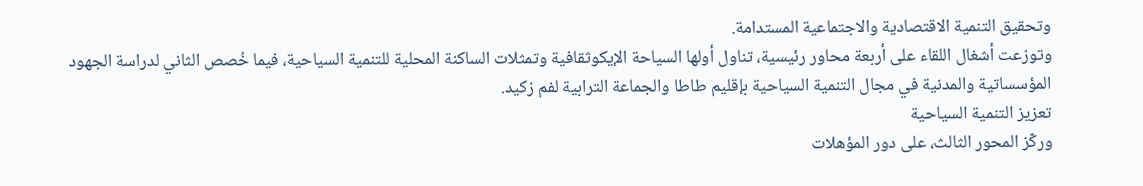وتحقيق التنمية الاقتصادية والاجتماعية المستدامة.
وتوزعت أشغال اللقاء على أربعة محاور رئيسية، تناول أولها السياحة الإيكوثقافية وتمثلات الساكنة المحلية للتنمية السياحية، فيما خُصص الثاني لدراسة الجهود المؤسساتية والمدنية في مجال التنمية السياحية بإقليم طاطا والجماعة الترابية لفم زكيد.
تعزيز التنمية السياحية
وركّز المحور الثالث، على دور المؤهلات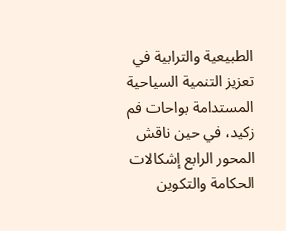الطبيعية والترابية في تعزيز التنمية السياحية المستدامة بواحات فم زكيد، في حين ناقش المحور الرابع إشكالات الحكامة والتكوين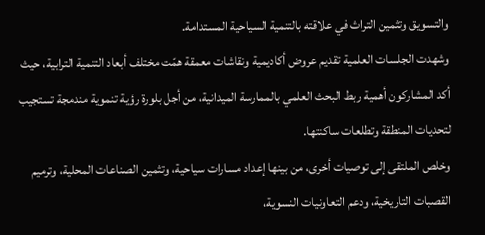والتسويق وتثمين التراث في علاقته بالتنمية السياحية المستدامة.
وشهدت الجلسات العلمية تقديم عروض أكاديمية ونقاشات معمقة همّت مختلف أبعاد التنمية الترابية، حيث أكد المشاركون أهمية ربط البحث العلمي بالممارسة الميدانية، من أجل بلورة رؤية تنموية مندمجة تستجيب لتحديات المنطقة وتطلعات ساكنتها.
وخلص الملتقى إلى توصيات أخرى، من بينها إعداد مسارات سياحية، وتثمين الصناعات المحلية، وترميم القصبات التاريخية، ودعم التعاونيات النسوية،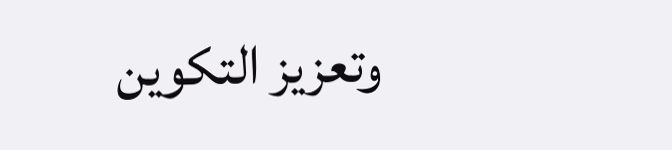وتعزيز التكوين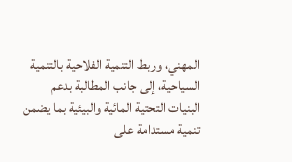المهني، وربط التنمية الفلاحية بالتنمية السياحية، إلى جانب المطالبة بدعم البنيات التحتية المائية والبيئية بما يضمن تنمية مستدامة على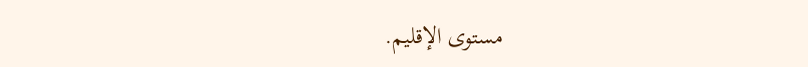مستوى الإقليم.